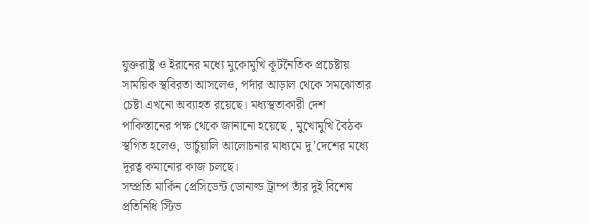যুক্তরাষ্ট্র ও ইরানের মধ্যে মুকোমুখি কূটনৈতিক প্রচেষ্টায় সাময়িক স্থবিরতা আসলেও, পর্দার আড়াল থেকে সমঝোতার চেষ্টা এখনো অব্যাহত রয়েছে। মধ্যস্থতাকারী দেশ পাকিস্তানের পক্ষ থেকে জানানো হয়েছে , মুখোমুখি বৈঠক স্থগিত হলেও, ভার্চুয়ালি আলোচনার মাধ্যমে দু’দেশের মধ্যে দূরত্ব কমানোর কাজ চলছে।
সম্প্রতি মার্কিন প্রেসিডেন্ট ডোনাল্ড ট্রাম্প তাঁর দুই বিশেষ প্রতিনিধি স্টিভ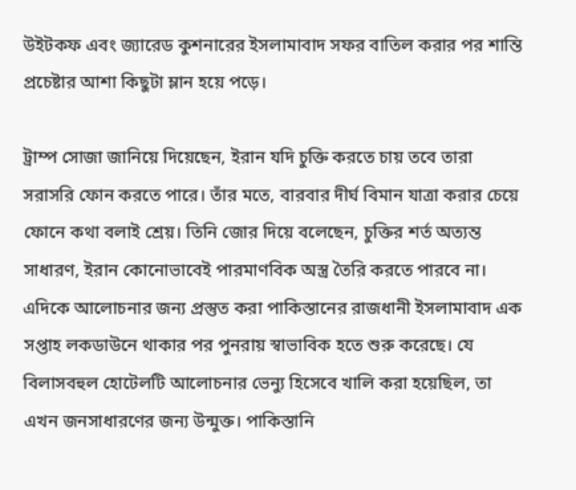উইটকফ এবং জ্যারেড কুশনারের ইসলামাবাদ সফর বাতিল করার পর শান্তি প্রচেষ্টার আশা কিছুটা ম্লান হয়ে পড়ে।

ট্রাম্প সোজা জানিয়ে দিয়েছেন, ইরান যদি চুক্তি করতে চায় তবে তারা সরাসরি ফোন করতে পারে। তাঁর মতে, বারবার দীর্ঘ বিমান যাত্রা করার চেয়ে ফোনে কথা বলাই শ্রেয়। তিনি জোর দিয়ে বলেছেন, চুক্তির শর্ত অত্যন্ত সাধারণ, ইরান কোনোভাবেই পারমাণবিক অস্ত্র তৈরি করতে পারবে না।
এদিকে আলোচনার জন্য প্রস্তুত করা পাকিস্তানের রাজধানী ইসলামাবাদ এক সপ্তাহ লকডাউনে থাকার পর পুনরায় স্বাভাবিক হতে শুরু করেছে। যে বিলাসবহুল হোটেলটি আলোচনার ভেন্যু হিসেবে খালি করা হয়েছিল, তা এখন জনসাধারণের জন্য উন্মুক্ত। পাকিস্তানি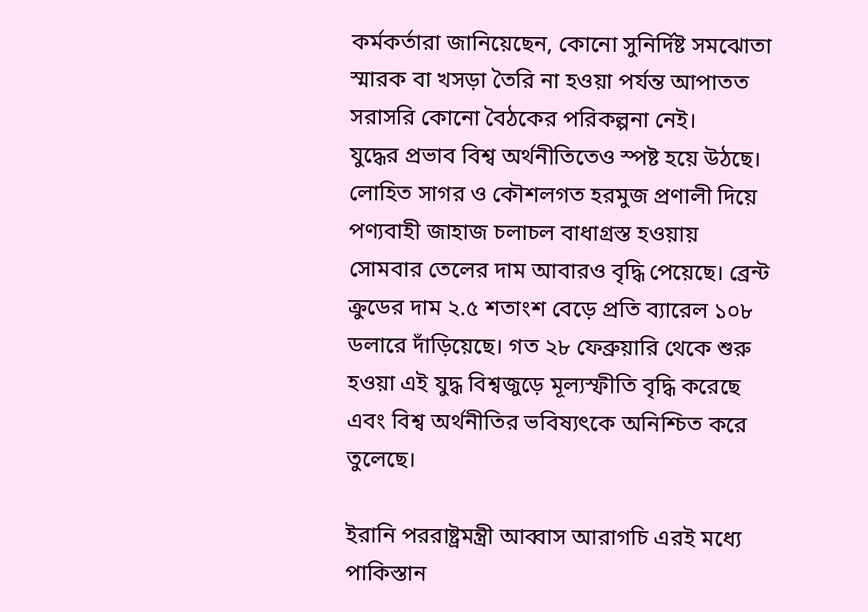কর্মকর্তারা জানিয়েছেন, কোনো সুনির্দিষ্ট সমঝোতা স্মারক বা খসড়া তৈরি না হওয়া পর্যন্ত আপাতত সরাসরি কোনো বৈঠকের পরিকল্পনা নেই।
যুদ্ধের প্রভাব বিশ্ব অর্থনীতিতেও স্পষ্ট হয়ে উঠছে। লোহিত সাগর ও কৌশলগত হরমুজ প্রণালী দিয়ে পণ্যবাহী জাহাজ চলাচল বাধাগ্রস্ত হওয়ায় সোমবার তেলের দাম আবারও বৃদ্ধি পেয়েছে। ব্রেন্ট ক্রুডের দাম ২.৫ শতাংশ বেড়ে প্রতি ব্যারেল ১০৮ ডলারে দাঁড়িয়েছে। গত ২৮ ফেব্রুয়ারি থেকে শুরু হওয়া এই যুদ্ধ বিশ্বজুড়ে মূল্যস্ফীতি বৃদ্ধি করেছে এবং বিশ্ব অর্থনীতির ভবিষ্যৎকে অনিশ্চিত করে তুলেছে।

ইরানি পররাষ্ট্রমন্ত্রী আব্বাস আরাগচি এরই মধ্যে পাকিস্তান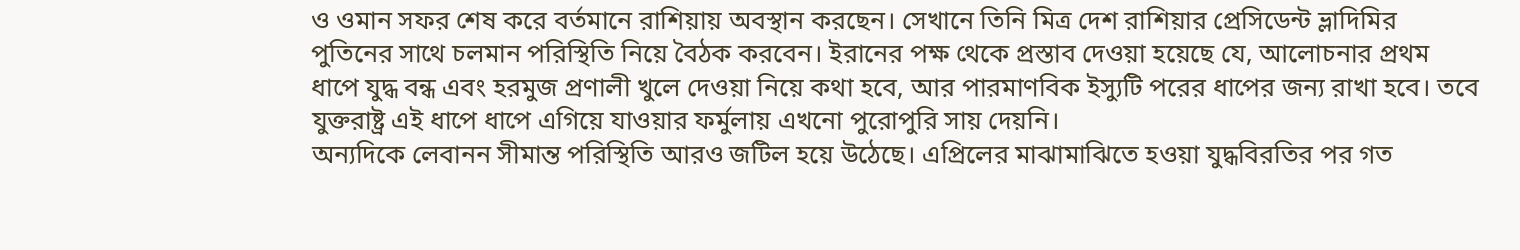ও ওমান সফর শেষ করে বর্তমানে রাশিয়ায় অবস্থান করছেন। সেখানে তিনি মিত্র দেশ রাশিয়ার প্রেসিডেন্ট ভ্লাদিমির পুতিনের সাথে চলমান পরিস্থিতি নিয়ে বৈঠক করবেন। ইরানের পক্ষ থেকে প্রস্তাব দেওয়া হয়েছে যে, আলোচনার প্রথম ধাপে যুদ্ধ বন্ধ এবং হরমুজ প্রণালী খুলে দেওয়া নিয়ে কথা হবে, আর পারমাণবিক ইস্যুটি পরের ধাপের জন্য রাখা হবে। তবে যুক্তরাষ্ট্র এই ধাপে ধাপে এগিয়ে যাওয়ার ফর্মুলায় এখনো পুরোপুরি সায় দেয়নি।
অন্যদিকে লেবানন সীমান্ত পরিস্থিতি আরও জটিল হয়ে উঠেছে। এপ্রিলের মাঝামাঝিতে হওয়া যুদ্ধবিরতির পর গত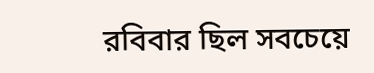রবিবার ছিল সবচেয়ে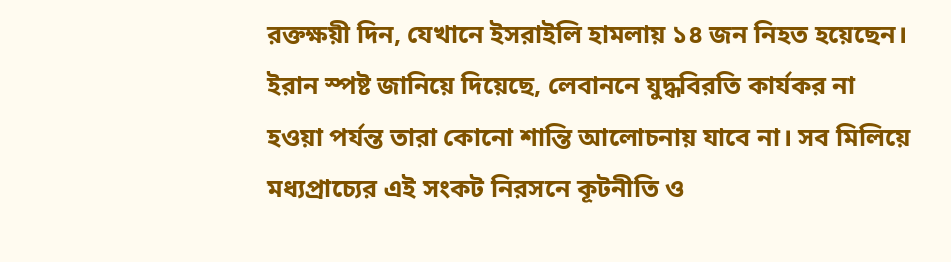রক্তক্ষয়ী দিন, যেখানে ইসরাইলি হামলায় ১৪ জন নিহত হয়েছেন। ইরান স্পষ্ট জানিয়ে দিয়েছে, লেবাননে যুদ্ধবিরতি কার্যকর না হওয়া পর্যন্ত তারা কোনো শান্তি আলোচনায় যাবে না। সব মিলিয়ে মধ্যপ্রাচ্যের এই সংকট নিরসনে কূটনীতি ও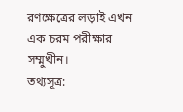রণক্ষেত্রের লড়াই এখন এক চরম পরীক্ষার সম্মুখীন।
তথ্যসূত্র: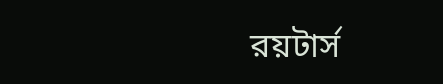রয়টার্স